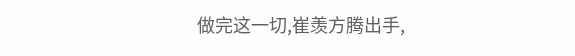做完这一切,崔羡方腾出手,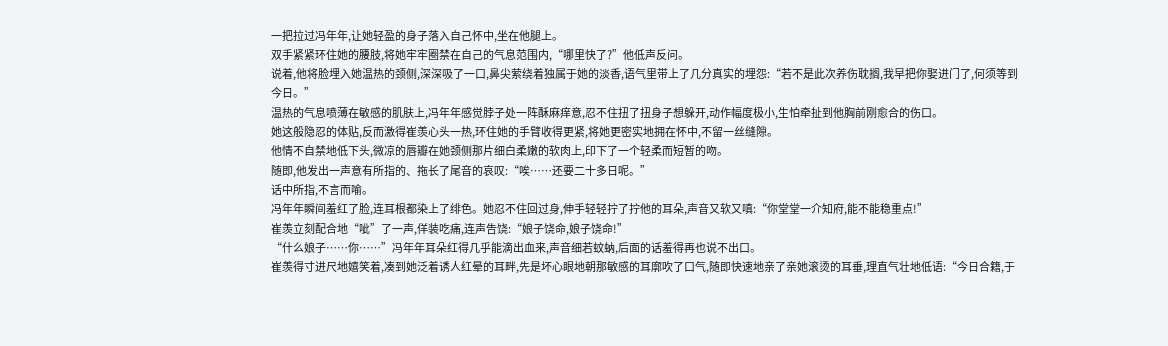一把拉过冯年年,让她轻盈的身子落入自己怀中,坐在他腿上。
双手紧紧环住她的腰肢,将她牢牢圈禁在自己的气息范围内,“哪里快了?”他低声反问。
说着,他将脸埋入她温热的颈侧,深深吸了一口,鼻尖萦绕着独属于她的淡香,语气里带上了几分真实的埋怨:“若不是此次养伤耽搁,我早把你娶进门了,何须等到今日。”
温热的气息喷薄在敏感的肌肤上,冯年年感觉脖子处一阵酥麻痒意,忍不住扭了扭身子想躲开,动作幅度极小,生怕牵扯到他胸前刚愈合的伤口。
她这般隐忍的体贴,反而激得崔羡心头一热,环住她的手臂收得更紧,将她更密实地拥在怀中,不留一丝缝隙。
他情不自禁地低下头,微凉的唇瓣在她颈侧那片细白柔嫩的软肉上,印下了一个轻柔而短暂的吻。
随即,他发出一声意有所指的、拖长了尾音的哀叹:“唉……还要二十多日呢。”
话中所指,不言而喻。
冯年年瞬间羞红了脸,连耳根都染上了绯色。她忍不住回过身,伸手轻轻拧了拧他的耳朵,声音又软又嗔:“你堂堂一介知府,能不能稳重点!”
崔羡立刻配合地“呲”了一声,佯装吃痛,连声告饶:“娘子饶命,娘子饶命!”
“什么娘子……你……”冯年年耳朵红得几乎能滴出血来,声音细若蚊蚋,后面的话羞得再也说不出口。
崔羡得寸进尺地嬉笑着,凑到她泛着诱人红晕的耳畔,先是坏心眼地朝那敏感的耳廓吹了口气,随即快速地亲了亲她滚烫的耳垂,理直气壮地低语:“今日合籍,于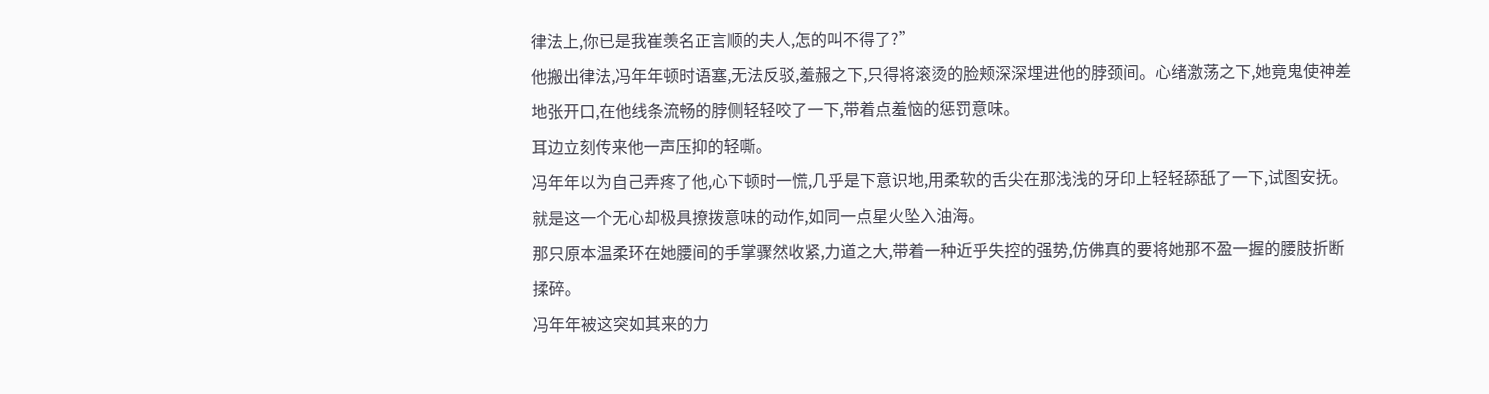律法上,你已是我崔羡名正言顺的夫人,怎的叫不得了?”
他搬出律法,冯年年顿时语塞,无法反驳,羞赧之下,只得将滚烫的脸颊深深埋进他的脖颈间。心绪激荡之下,她竟鬼使神差地张开口,在他线条流畅的脖侧轻轻咬了一下,带着点羞恼的惩罚意味。
耳边立刻传来他一声压抑的轻嘶。
冯年年以为自己弄疼了他,心下顿时一慌,几乎是下意识地,用柔软的舌尖在那浅浅的牙印上轻轻舔舐了一下,试图安抚。
就是这一个无心却极具撩拨意味的动作,如同一点星火坠入油海。
那只原本温柔环在她腰间的手掌骤然收紧,力道之大,带着一种近乎失控的强势,仿佛真的要将她那不盈一握的腰肢折断揉碎。
冯年年被这突如其来的力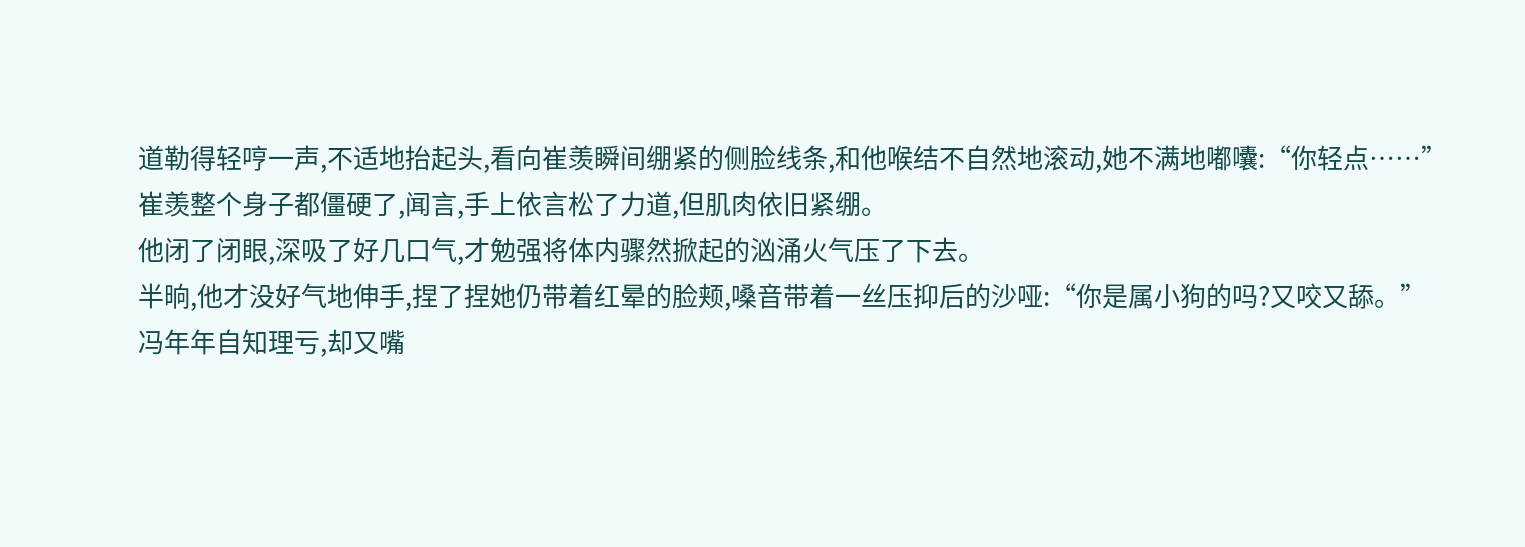道勒得轻哼一声,不适地抬起头,看向崔羡瞬间绷紧的侧脸线条,和他喉结不自然地滚动,她不满地嘟囔:“你轻点……”
崔羡整个身子都僵硬了,闻言,手上依言松了力道,但肌肉依旧紧绷。
他闭了闭眼,深吸了好几口气,才勉强将体内骤然掀起的汹涌火气压了下去。
半晌,他才没好气地伸手,捏了捏她仍带着红晕的脸颊,嗓音带着一丝压抑后的沙哑:“你是属小狗的吗?又咬又舔。”
冯年年自知理亏,却又嘴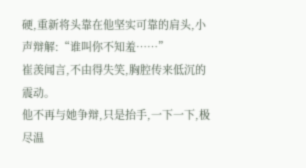硬,重新将头靠在他坚实可靠的肩头,小声辩解:“谁叫你不知羞……”
崔羡闻言,不由得失笑,胸腔传来低沉的震动。
他不再与她争辩,只是抬手,一下一下,极尽温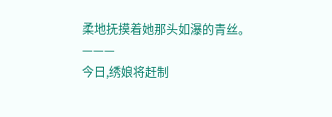柔地抚摸着她那头如瀑的青丝。
———
今日,绣娘将赶制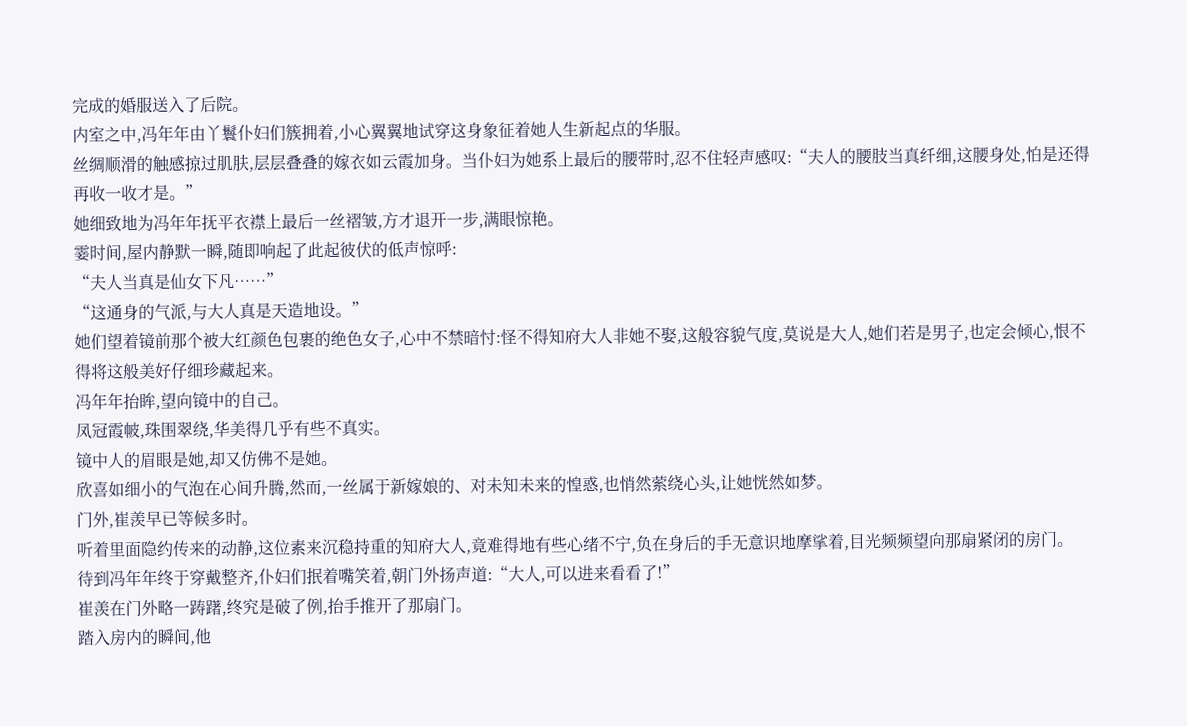完成的婚服送入了后院。
内室之中,冯年年由丫鬟仆妇们簇拥着,小心翼翼地试穿这身象征着她人生新起点的华服。
丝绸顺滑的触感掠过肌肤,层层叠叠的嫁衣如云霞加身。当仆妇为她系上最后的腰带时,忍不住轻声感叹:“夫人的腰肢当真纤细,这腰身处,怕是还得再收一收才是。”
她细致地为冯年年抚平衣襟上最后一丝褶皱,方才退开一步,满眼惊艳。
霎时间,屋内静默一瞬,随即响起了此起彼伏的低声惊呼:
“夫人当真是仙女下凡……”
“这通身的气派,与大人真是天造地设。”
她们望着镜前那个被大红颜色包裹的绝色女子,心中不禁暗忖:怪不得知府大人非她不娶,这般容貌气度,莫说是大人,她们若是男子,也定会倾心,恨不得将这般美好仔细珍藏起来。
冯年年抬眸,望向镜中的自己。
凤冠霞帔,珠围翠绕,华美得几乎有些不真实。
镜中人的眉眼是她,却又仿佛不是她。
欣喜如细小的气泡在心间升腾,然而,一丝属于新嫁娘的、对未知未来的惶惑,也悄然萦绕心头,让她恍然如梦。
门外,崔羡早已等候多时。
听着里面隐约传来的动静,这位素来沉稳持重的知府大人,竟难得地有些心绪不宁,负在身后的手无意识地摩挲着,目光频频望向那扇紧闭的房门。
待到冯年年终于穿戴整齐,仆妇们抿着嘴笑着,朝门外扬声道:“大人,可以进来看看了!”
崔羡在门外略一踌躇,终究是破了例,抬手推开了那扇门。
踏入房内的瞬间,他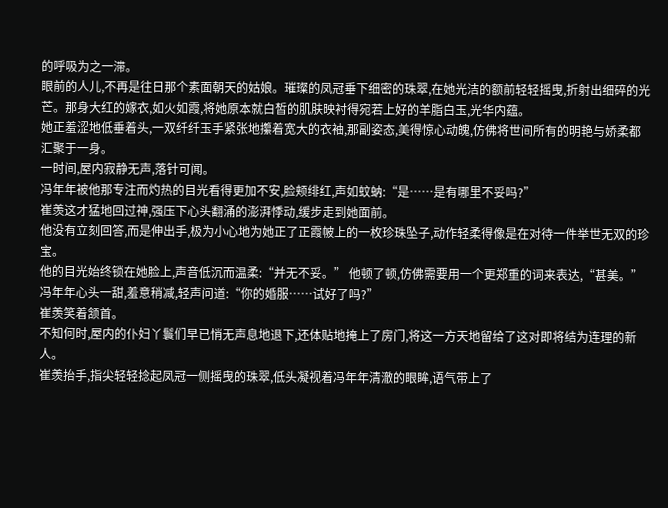的呼吸为之一滞。
眼前的人儿,不再是往日那个素面朝天的姑娘。璀璨的凤冠垂下细密的珠翠,在她光洁的额前轻轻摇曳,折射出细碎的光芒。那身大红的嫁衣,如火如霞,将她原本就白皙的肌肤映衬得宛若上好的羊脂白玉,光华内蕴。
她正羞涩地低垂着头,一双纤纤玉手紧张地攥着宽大的衣袖,那副姿态,美得惊心动魄,仿佛将世间所有的明艳与娇柔都汇聚于一身。
一时间,屋内寂静无声,落针可闻。
冯年年被他那专注而灼热的目光看得更加不安,脸颊绯红,声如蚊蚋:“是……是有哪里不妥吗?”
崔羡这才猛地回过神,强压下心头翻涌的澎湃悸动,缓步走到她面前。
他没有立刻回答,而是伸出手,极为小心地为她正了正霞帔上的一枚珍珠坠子,动作轻柔得像是在对待一件举世无双的珍宝。
他的目光始终锁在她脸上,声音低沉而温柔:“并无不妥。” 他顿了顿,仿佛需要用一个更郑重的词来表达,“甚美。”
冯年年心头一甜,羞意稍减,轻声问道:“你的婚服……试好了吗?”
崔羡笑着颔首。
不知何时,屋内的仆妇丫鬟们早已悄无声息地退下,还体贴地掩上了房门,将这一方天地留给了这对即将结为连理的新人。
崔羡抬手,指尖轻轻捻起凤冠一侧摇曳的珠翠,低头凝视着冯年年清澈的眼眸,语气带上了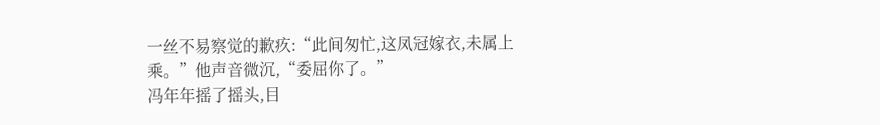一丝不易察觉的歉疚:“此间匆忙,这凤冠嫁衣,未属上乘。”他声音微沉,“委屈你了。”
冯年年摇了摇头,目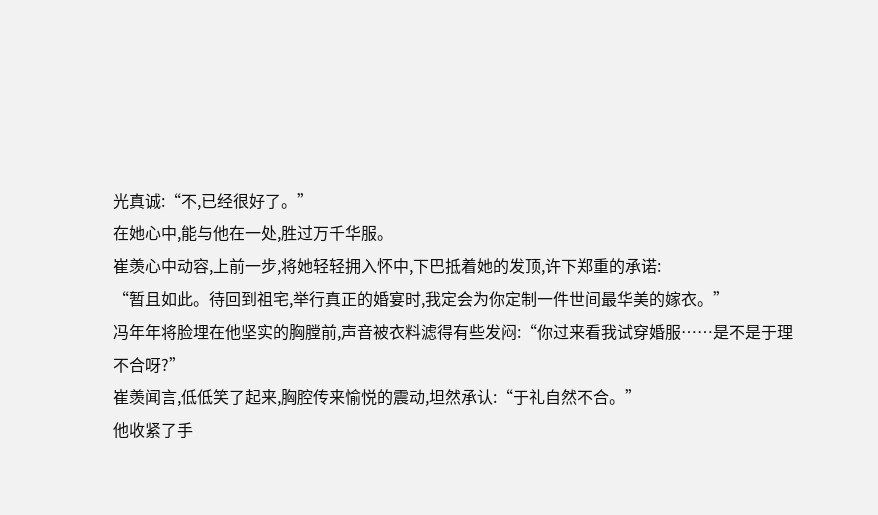光真诚:“不,已经很好了。”
在她心中,能与他在一处,胜过万千华服。
崔羡心中动容,上前一步,将她轻轻拥入怀中,下巴抵着她的发顶,许下郑重的承诺:
“暂且如此。待回到祖宅,举行真正的婚宴时,我定会为你定制一件世间最华美的嫁衣。”
冯年年将脸埋在他坚实的胸膛前,声音被衣料滤得有些发闷:“你过来看我试穿婚服……是不是于理不合呀?”
崔羡闻言,低低笑了起来,胸腔传来愉悦的震动,坦然承认:“于礼自然不合。”
他收紧了手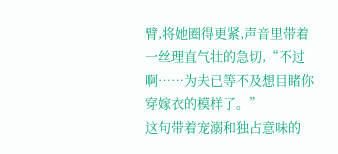臂,将她圈得更紧,声音里带着一丝理直气壮的急切,“不过啊……为夫已等不及想目睹你穿嫁衣的模样了。”
这句带着宠溺和独占意味的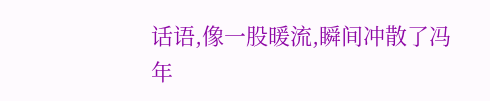话语,像一股暖流,瞬间冲散了冯年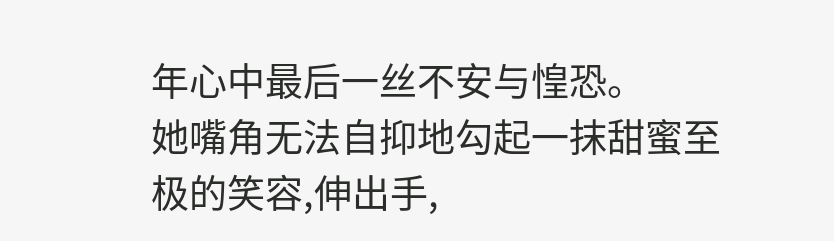年心中最后一丝不安与惶恐。
她嘴角无法自抑地勾起一抹甜蜜至极的笑容,伸出手,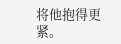将他抱得更紧。